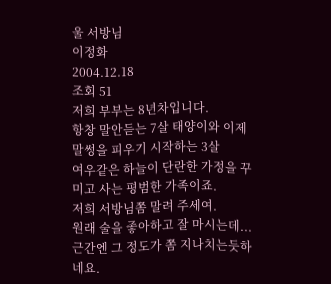울 서방님
이정화
2004.12.18
조회 51
저희 부부는 8년차입니다.
항창 말안듣는 7살 태양이와 이제 말썽을 피우기 시작하는 3살
여우같은 하늘이 단란한 가정을 꾸미고 사는 평범한 가족이죠.
저희 서방님쫌 말려 주세여.
원래 술을 좋아하고 잘 마시는데...
근간엔 그 정도가 쫌 지나치는듯하네요.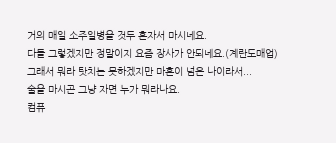거의 매일 소주일병을 것두 혼자서 마시네요.
다들 그렇겠지만 정말이지 요즘 장사가 안되네요.(계란도매업)
그래서 뭐라 탓치는 못하겠지만 마흔이 넘은 나이라서...
술을 마시곤 그냥 자면 누가 뭐라나요.
컴퓨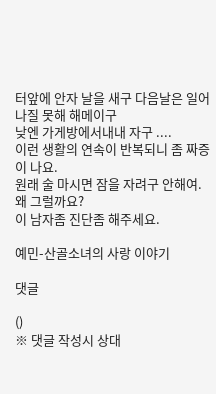터앞에 안자 날을 새구 다음날은 일어나질 못해 해메이구
낮엔 가게방에서내내 자구 ....
이런 생활의 연속이 반복되니 좀 짜증이 나요.
원래 술 마시면 잠을 자려구 안해여.
왜 그럴까요?
이 남자좀 진단좀 해주세요.

예민-산골소녀의 사랑 이야기

댓글

()
※ 댓글 작성시 상대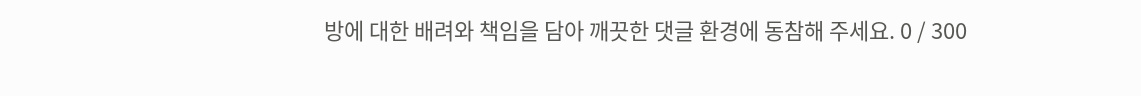방에 대한 배려와 책임을 담아 깨끗한 댓글 환경에 동참해 주세요. 0 / 300